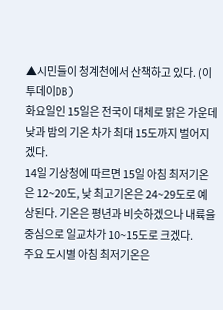▲시민들이 청계천에서 산책하고 있다. (이투데이DB)
화요일인 15일은 전국이 대체로 맑은 가운데 낮과 밤의 기온 차가 최대 15도까지 벌어지겠다.
14일 기상청에 따르면 15일 아침 최저기온은 12~20도, 낮 최고기온은 24~29도로 예상된다. 기온은 평년과 비슷하겠으나 내륙을 중심으로 일교차가 10~15도로 크겠다.
주요 도시별 아침 최저기온은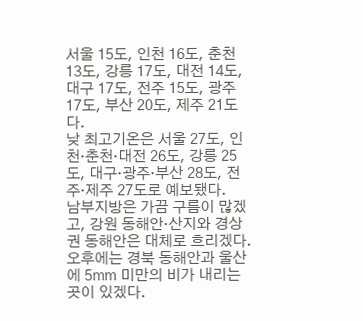서울 15도, 인천 16도, 춘천 13도, 강릉 17도, 대전 14도, 대구 17도, 전주 15도, 광주 17도, 부산 20도, 제주 21도다.
낮 최고기온은 서울 27도, 인천·춘천·대전 26도, 강릉 25도, 대구·광주·부산 28도, 전주·제주 27도로 예보됐다.
남부지방은 가끔 구름이 많겠고, 강원 동해안·산지와 경상권 동해안은 대체로 흐리겠다. 오후에는 경북 동해안과 울산에 5㎜ 미만의 비가 내리는 곳이 있겠다.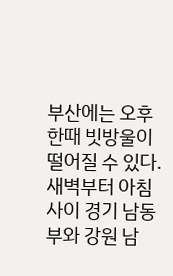부산에는 오후 한때 빗방울이 떨어질 수 있다.
새벽부터 아침 사이 경기 남동부와 강원 남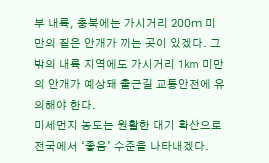부 내륙, 충북에는 가시거리 200m 미만의 짙은 안개가 끼는 곳이 있겠다. 그 밖의 내륙 지역에도 가시거리 1㎞ 미만의 안개가 예상돼 출근길 교통안전에 유의해야 한다.
미세먼지 농도는 원활한 대기 확산으로 전국에서 ‘좋음’ 수준을 나타내겠다.